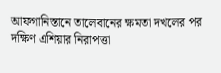আফগানিস্তানে তালেবানের ক্ষমতা দখলের পর দক্ষিণ এশিয়ার নিরাপত্তা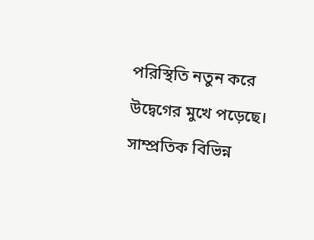পরিস্থিতি নতুন করে উদ্বেগের মুখে পড়েছে। সাম্প্রতিক বিভিন্ন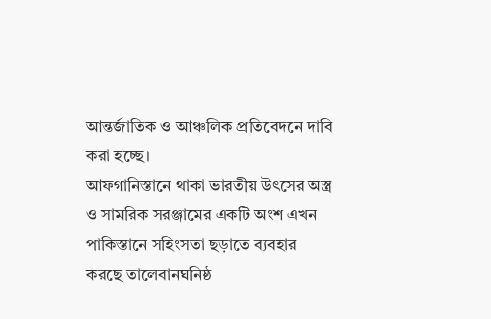আন্তর্জাতিক ও আঞ্চলিক প্রতিবেদনে দাবি করা হচ্ছে।
আফগানিস্তানে থাকা ভারতীয় উৎসের অস্ত্র ও সামরিক সরঞ্জামের একটি অংশ এখন পাকিস্তানে সহিংসতা ছড়াতে ব্যবহার করছে তালেবানঘনিষ্ঠ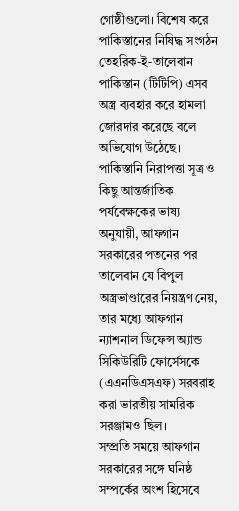গোষ্ঠীগুলো। বিশেষ করে পাকিস্তানের নিষিদ্ধ সংগঠন তেহরিক-ই-তালেবান পাকিস্তান (টিটিপি) এসব অস্ত্র ব্যবহার করে হামলা জোরদার করেছে বলে অভিযোগ উঠেছে।
পাকিস্তানি নিরাপত্তা সূত্র ও কিছু আন্তর্জাতিক পর্যবেক্ষকের ভাষ্য অনুযায়ী, আফগান সরকারের পতনের পর তালেবান যে বিপুল অস্ত্রভাণ্ডারের নিয়ন্ত্রণ নেয়, তার মধ্যে আফগান ন্যাশনাল ডিফেন্স অ্যান্ড সিকিউরিটি ফোর্সেসকে (এএনডিএসএফ) সরবরাহ করা ভারতীয় সামরিক সরঞ্জামও ছিল।
সম্প্রতি সময়ে আফগান সরকারের সঙ্গে ঘনিষ্ঠ সম্পর্কের অংশ হিসেবে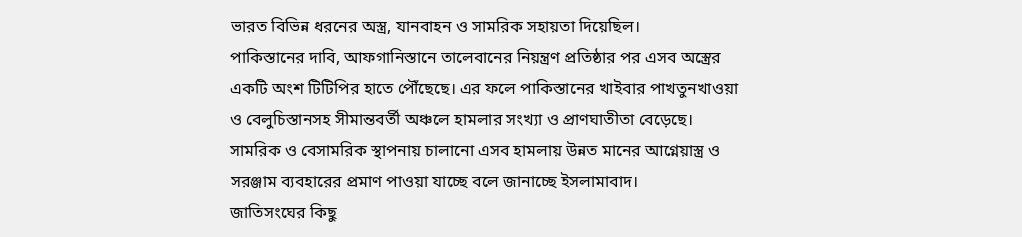ভারত বিভিন্ন ধরনের অস্ত্র, যানবাহন ও সামরিক সহায়তা দিয়েছিল।
পাকিস্তানের দাবি, আফগানিস্তানে তালেবানের নিয়ন্ত্রণ প্রতিষ্ঠার পর এসব অস্ত্রের একটি অংশ টিটিপির হাতে পৌঁছেছে। এর ফলে পাকিস্তানের খাইবার পাখতুনখাওয়া ও বেলুচিস্তানসহ সীমান্তবর্তী অঞ্চলে হামলার সংখ্যা ও প্রাণঘাতীতা বেড়েছে।
সামরিক ও বেসামরিক স্থাপনায় চালানো এসব হামলায় উন্নত মানের আগ্নেয়াস্ত্র ও সরঞ্জাম ব্যবহারের প্রমাণ পাওয়া যাচ্ছে বলে জানাচ্ছে ইসলামাবাদ।
জাতিসংঘের কিছু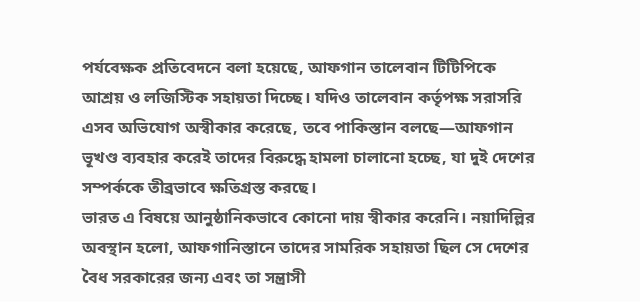পর্যবেক্ষক প্রতিবেদনে বলা হয়েছে, আফগান তালেবান টিটিপিকে আশ্রয় ও লজিস্টিক সহায়তা দিচ্ছে। যদিও তালেবান কর্তৃপক্ষ সরাসরি এসব অভিযোগ অস্বীকার করেছে, তবে পাকিস্তান বলছে—আফগান ভূখণ্ড ব্যবহার করেই তাদের বিরুদ্ধে হামলা চালানো হচ্ছে, যা দুই দেশের সম্পর্ককে তীব্রভাবে ক্ষতিগ্রস্ত করছে।
ভারত এ বিষয়ে আনুষ্ঠানিকভাবে কোনো দায় স্বীকার করেনি। নয়াদিল্লির অবস্থান হলো, আফগানিস্তানে তাদের সামরিক সহায়তা ছিল সে দেশের বৈধ সরকারের জন্য এবং তা সন্ত্রাসী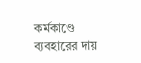কর্মকাণ্ডে ব্যবহারের দায়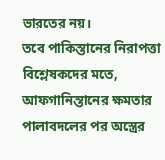ভারতের নয়।
তবে পাকিস্তানের নিরাপত্তা বিশ্লেষকদের মতে, আফগানিস্তানের ক্ষমতার পালাবদলের পর অস্ত্রের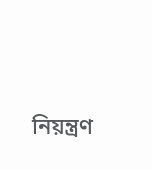নিয়ন্ত্রণ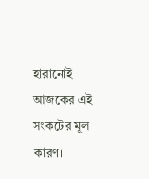হারানোই আজকের এই সংকটের মূল কারণ।